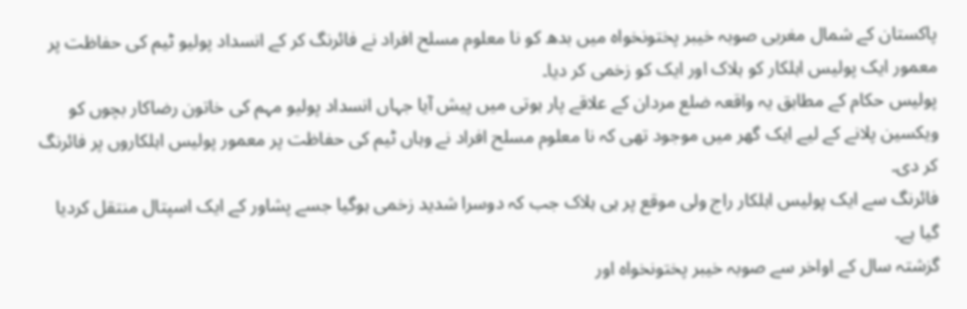پاکستان کے شمال مغربی صوبہ خیبر پختونخواہ میں بدھ کو نا معلوم مسلح افراد نے فائرنگ کر کے انسداد پولیو ٹیم کی حفاظت پر معمور ایک پولیس اہلکار کو ہلاک اور ایک کو زخمی کر دیا۔
پولیس حکام کے مطابق یہ واقعہ ضلع مردان کے علاقے پار ہوتی میں پیش آیا جہاں انسداد پولیو مہم کی خاتون رضاکار بچوں کو ویکسین پلانے کے لیے ایک گھر میں موجود تھی کہ نا معلوم مسلح افراد نے وہاں ٹیم کی حفاظت پر معمور پولیس اہلکاروں پر فائرنگ کر دی۔
فائرنگ سے ایک پولیس اہلکار راج ولی موقع پر ہی ہلاک جب کہ دوسرا شدید زخمی ہوگیا جسے پشاور کے ایک اسپتال منتقل کردیا گیا ہے۔
گزشتہ سال کے اواخر سے صوبہ خیبر پختونخواہ اور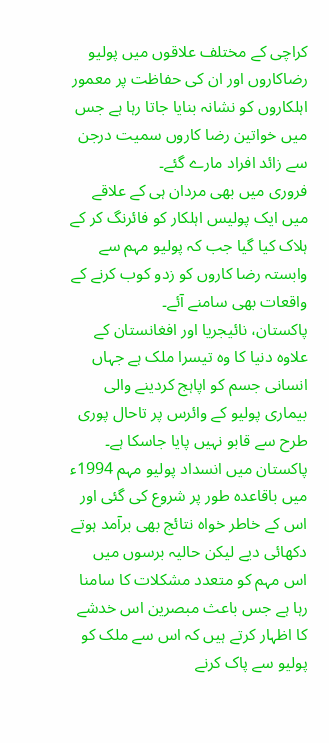کراچی کے مختلف علاقوں میں پولیو رضاکاروں اور ان کی حفاظت پر معمور اہلکاروں کو نشانہ بنایا جاتا رہا ہے جس میں خواتین رضا کاروں سمیت درجن سے زائد افراد مارے گئے۔
فروری میں بھی مردان ہی کے علاقے میں ایک پولیس اہلکار کو فائرنگ کر کے ہلاک کیا گیا جب کہ پولیو مہم سے وابستہ رضا کاروں کو زدو کوب کرنے کے واقعات بھی سامنے آئے۔
پاکستان، نائیجریا اور افغانستان کے علاوہ دنیا کا وہ تیسرا ملک ہے جہاں انسانی جسم کو اپاہج کردینے والی بیماری پولیو کے وائرس پر تاحال پوری طرح سے قابو نہیں پایا جاسکا ہے۔
پاکستان میں انسداد پولیو مہم 1994ء میں باقاعدہ طور پر شروع کی گئی اور اس کے خاطر خواہ نتائج بھی برآمد ہوتے دکھائی دیے لیکن حالیہ برسوں میں اس مہم کو متعدد مشکلات کا سامنا رہا ہے جس باعث مبصرین اس خدشے کا اظہار کرتے ہیں کہ اس سے ملک کو پولیو سے پاک کرنے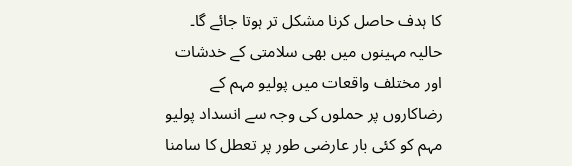کا ہدف حاصل کرنا مشکل تر ہوتا جائے گا۔
حالیہ مہینوں میں بھی سلامتی کے خدشات اور مختلف واقعات میں پولیو مہم کے رضاکاروں پر حملوں کی وجہ سے انسداد پولیو مہم کو کئی بار عارضی طور پر تعطل کا سامنا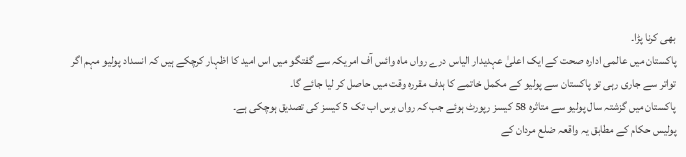بھی کرنا پڑا۔
پاکستان میں عالمی ادارہ صحت کے ایک اعلیٰ عہدیدار الیاس درے رواں ماہ وائس آف امریکہ سے گفتگو میں اس امید کا اظہار کرچکے ہیں کہ انسداد پولیو مہم اگر تواتر سے جاری رہی تو پاکستان سے پولیو کے مکمل خاتمے کا ہدف مقررہ وقت میں حاصل کر لیا جائے گا۔
پاکستان میں گزشتہ سال پولیو سے متاثرہ 58 کیسز رپورٹ ہوئے جب کہ رواں برس اب تک 5 کیسز کی تصدیق ہوچکی ہے۔
پولیس حکام کے مطابق یہ واقعہ ضلع مردان کے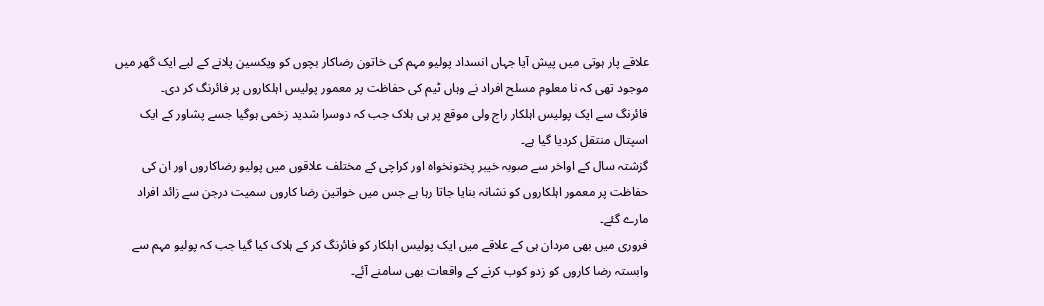علاقے پار ہوتی میں پیش آیا جہاں انسداد پولیو مہم کی خاتون رضاکار بچوں کو ویکسین پلانے کے لیے ایک گھر میں موجود تھی کہ نا معلوم مسلح افراد نے وہاں ٹیم کی حفاظت پر معمور پولیس اہلکاروں پر فائرنگ کر دی۔
فائرنگ سے ایک پولیس اہلکار راج ولی موقع پر ہی ہلاک جب کہ دوسرا شدید زخمی ہوگیا جسے پشاور کے ایک اسپتال منتقل کردیا گیا ہے۔
گزشتہ سال کے اواخر سے صوبہ خیبر پختونخواہ اور کراچی کے مختلف علاقوں میں پولیو رضاکاروں اور ان کی حفاظت پر معمور اہلکاروں کو نشانہ بنایا جاتا رہا ہے جس میں خواتین رضا کاروں سمیت درجن سے زائد افراد مارے گئے۔
فروری میں بھی مردان ہی کے علاقے میں ایک پولیس اہلکار کو فائرنگ کر کے ہلاک کیا گیا جب کہ پولیو مہم سے وابستہ رضا کاروں کو زدو کوب کرنے کے واقعات بھی سامنے آئے۔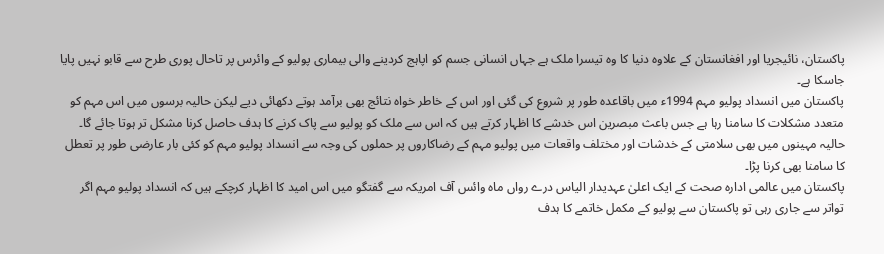پاکستان، نائیجریا اور افغانستان کے علاوہ دنیا کا وہ تیسرا ملک ہے جہاں انسانی جسم کو اپاہج کردینے والی بیماری پولیو کے وائرس پر تاحال پوری طرح سے قابو نہیں پایا جاسکا ہے۔
پاکستان میں انسداد پولیو مہم 1994ء میں باقاعدہ طور پر شروع کی گئی اور اس کے خاطر خواہ نتائج بھی برآمد ہوتے دکھائی دیے لیکن حالیہ برسوں میں اس مہم کو متعدد مشکلات کا سامنا رہا ہے جس باعث مبصرین اس خدشے کا اظہار کرتے ہیں کہ اس سے ملک کو پولیو سے پاک کرنے کا ہدف حاصل کرنا مشکل تر ہوتا جائے گا۔
حالیہ مہینوں میں بھی سلامتی کے خدشات اور مختلف واقعات میں پولیو مہم کے رضاکاروں پر حملوں کی وجہ سے انسداد پولیو مہم کو کئی بار عارضی طور پر تعطل کا سامنا بھی کرنا پڑا۔
پاکستان میں عالمی ادارہ صحت کے ایک اعلیٰ عہدیدار الیاس درے رواں ماہ وائس آف امریکہ سے گفتگو میں اس امید کا اظہار کرچکے ہیں کہ انسداد پولیو مہم اگر تواتر سے جاری رہی تو پاکستان سے پولیو کے مکمل خاتمے کا ہدف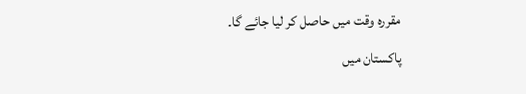مقررہ وقت میں حاصل کر لیا جائے گا۔
پاکستان میں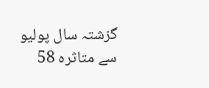گزشتہ سال پولیو سے متاثرہ 58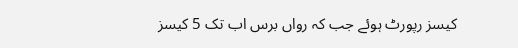کیسز رپورٹ ہوئے جب کہ رواں برس اب تک 5 کیسز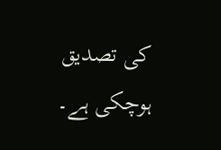کی تصدیق ہوچکی ہے۔